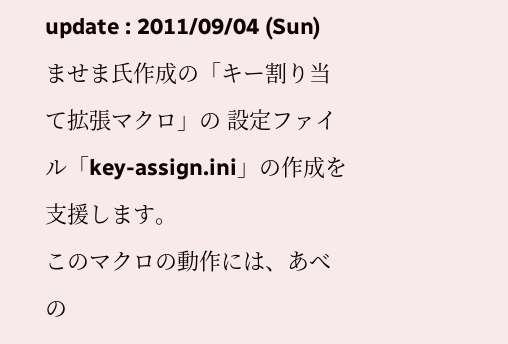update : 2011/09/04 (Sun)
ませま氏作成の「キー割り当て拡張マクロ」の 設定ファイル「key-assign.ini」の作成を支援します。
このマクロの動作には、あべの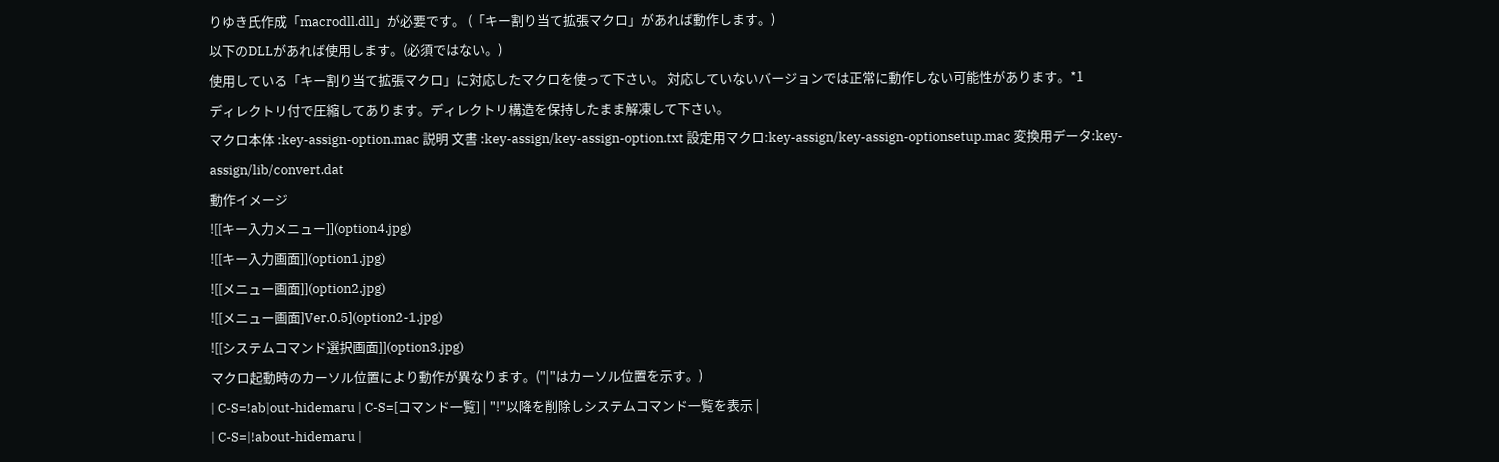りゆき氏作成「macrodll.dll」が必要です。 (「キー割り当て拡張マクロ」があれば動作します。)
以下のDLLがあれば使用します。(必須ではない。)
使用している「キー割り当て拡張マクロ」に対応したマクロを使って下さい。 対応していないバージョンでは正常に動作しない可能性があります。*1
ディレクトリ付で圧縮してあります。ディレクトリ構造を保持したまま解凍して下さい。
マクロ本体 :key-assign-option.mac 説明 文書 :key-assign/key-assign-option.txt 設定用マクロ:key-assign/key-assign-optionsetup.mac 変換用データ:key-assign/lib/convert.dat
動作イメージ
![[キー入力メニュー]](option4.jpg)
![[キー入力画面]](option1.jpg)
![[メニュー画面]](option2.jpg)
![[メニュー画面]Ver.0.5](option2-1.jpg)
![[システムコマンド選択画面]](option3.jpg)
マクロ起動時のカーソル位置により動作が異なります。("|"はカーソル位置を示す。)
| C-S=!ab|out-hidemaru | C-S=[コマンド一覧] | "!"以降を削除しシステムコマンド一覧を表示 |
| C-S=|!about-hidemaru |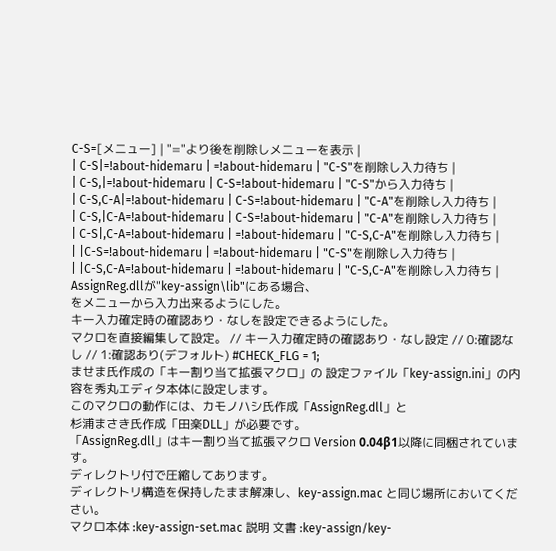C-S=[メニュー] | "="より後を削除しメニューを表示 |
| C-S|=!about-hidemaru | =!about-hidemaru | "C-S"を削除し入力待ち |
| C-S,|=!about-hidemaru | C-S=!about-hidemaru | "C-S"から入力待ち |
| C-S,C-A|=!about-hidemaru | C-S=!about-hidemaru | "C-A"を削除し入力待ち |
| C-S,|C-A=!about-hidemaru | C-S=!about-hidemaru | "C-A"を削除し入力待ち |
| C-S|,C-A=!about-hidemaru | =!about-hidemaru | "C-S,C-A"を削除し入力待ち |
| |C-S=!about-hidemaru | =!about-hidemaru | "C-S"を削除し入力待ち |
| |C-S,C-A=!about-hidemaru | =!about-hidemaru | "C-S,C-A"を削除し入力待ち |
AssignReg.dllが"key-assign\lib"にある場合、
をメニューから入力出来るようにした。
キー入力確定時の確認あり・なしを設定できるようにした。
マクロを直接編集して設定。 // キー入力確定時の確認あり・なし設定 // 0:確認なし // 1:確認あり(デフォルト) #CHECK_FLG = 1;
ませま氏作成の「キー割り当て拡張マクロ」の 設定ファイル「key-assign.ini」の内容を秀丸エディタ本体に設定します。
このマクロの動作には、カモノハシ氏作成「AssignReg.dll」と
杉浦まさき氏作成「田楽DLL」が必要です。
「AssignReg.dll」はキー割り当て拡張マクロ Version 0.04β1以降に同梱されています。
ディレクトリ付で圧縮してあります。
ディレクトリ構造を保持したまま解凍し、key-assign.mac と同じ場所においてください。
マクロ本体 :key-assign-set.mac 説明 文書 :key-assign/key-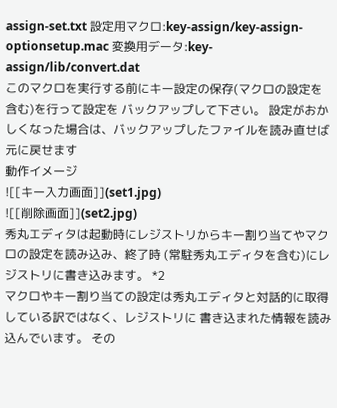assign-set.txt 設定用マクロ:key-assign/key-assign-optionsetup.mac 変換用データ:key-assign/lib/convert.dat
このマクロを実行する前にキー設定の保存(マクロの設定を含む)を行って設定を バックアップして下さい。 設定がおかしくなった場合は、バックアップしたファイルを読み直せば元に戻せます
動作イメージ
![[キー入力画面]](set1.jpg)
![[削除画面]](set2.jpg)
秀丸エディタは起動時にレジストリからキー割り当てやマクロの設定を読み込み、終了時 (常駐秀丸エディタを含む)にレジストリに書き込みます。 *2
マクロやキー割り当ての設定は秀丸エディタと対話的に取得している訳ではなく、レジストリに 書き込まれた情報を読み込んでいます。 その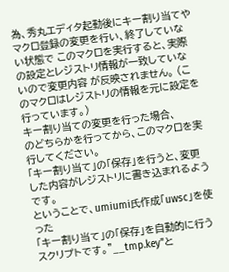為、秀丸エディタ起動後にキー割り当てやマクロ登録の変更を行い、終了していない状態で このマクロを実行すると、実際の設定とレジストリ情報が一致していないので変更内容 が反映されません。 (このマクロはレジストリの情報を元に設定を行っています。)
キー割り当ての変更を行った場合、
のどちらかを行ってから、このマクロを実行してください。
「キー割り当て」の「保存」を行うと、変更した内容がレジストリに書き込まれるようです。
ということで、umiumi氏作成「uwsc」を使った
「キー割り当て」の「保存」を自動的に行うスクリプトです。"__tmp.key"と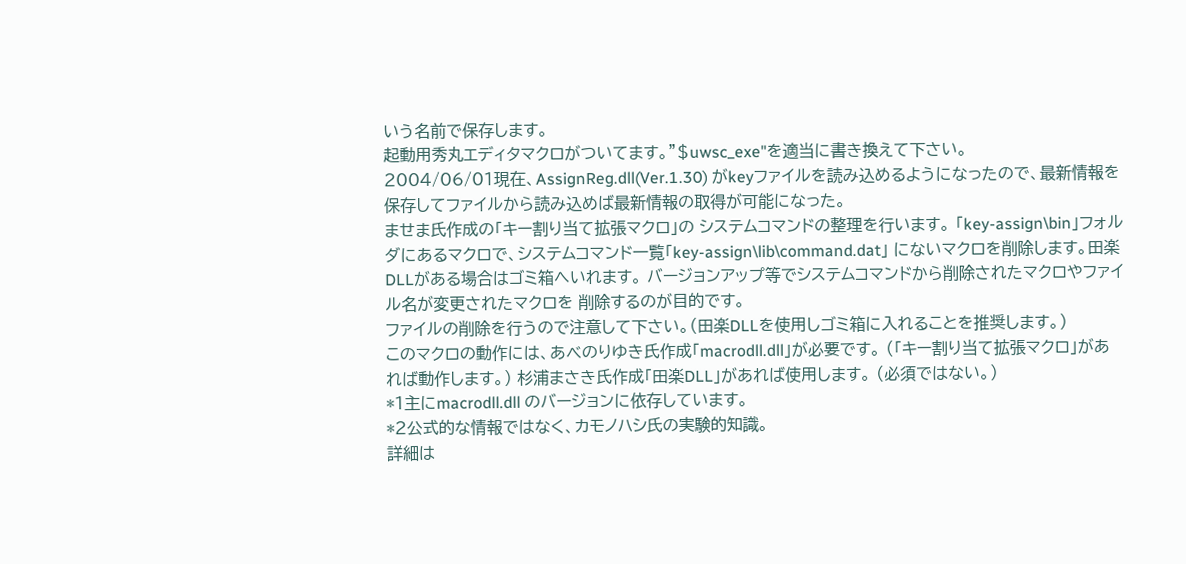いう名前で保存します。
起動用秀丸エディタマクロがついてます。"$uwsc_exe"を適当に書き換えて下さい。
2004/06/01現在、AssignReg.dll(Ver.1.30) がkeyファイルを読み込めるようになったので、最新情報を 保存してファイルから読み込めば最新情報の取得が可能になった。
ませま氏作成の「キー割り当て拡張マクロ」の システムコマンドの整理を行います。 「key-assign\bin」フォルダにあるマクロで、システムコマンド一覧「key-assign\lib\command.dat」 にないマクロを削除します。田楽DLLがある場合はゴミ箱へいれます。 バージョンアップ等でシステムコマンドから削除されたマクロやファイル名が変更されたマクロを 削除するのが目的です。
ファイルの削除を行うので注意して下さい。(田楽DLLを使用しゴミ箱に入れることを推奨します。)
このマクロの動作には、あべのりゆき氏作成「macrodll.dll」が必要です。 (「キー割り当て拡張マクロ」があれば動作します。) 杉浦まさき氏作成「田楽DLL」があれば使用します。 (必須ではない。)
*1主にmacrodll.dll のバージョンに依存しています。
*2公式的な情報ではなく、カモノハシ氏の実験的知識。
詳細は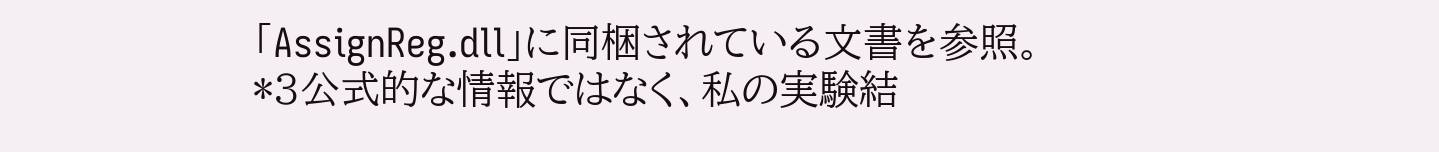「AssignReg.dll」に同梱されている文書を参照。
*3公式的な情報ではなく、私の実験結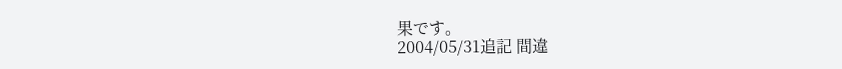果です。
2004/05/31追記 間違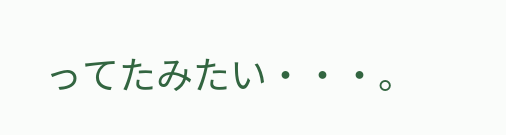ってたみたい・・・。